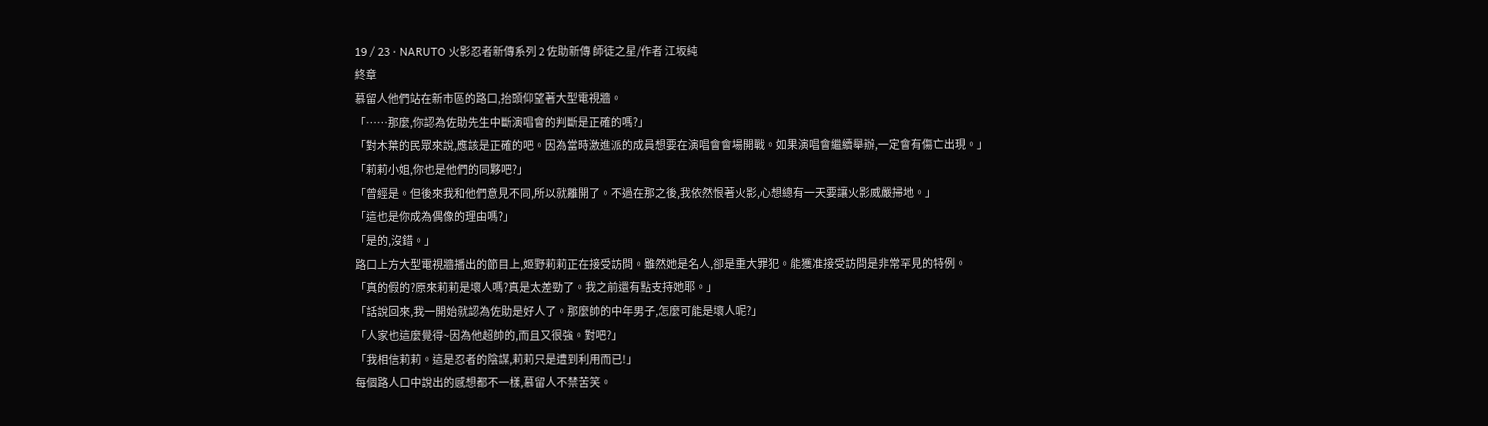19 / 23 · NARUTO 火影忍者新傳系列 2 佐助新傳 師徒之星/作者 江坂純
終章
慕留人他們站在新市區的路口,抬頭仰望著大型電視牆。
「……那麼,你認為佐助先生中斷演唱會的判斷是正確的嗎?」
「對木葉的民眾來說,應該是正確的吧。因為當時激進派的成員想要在演唱會會場開戰。如果演唱會繼續舉辦,一定會有傷亡出現。」
「莉莉小姐,你也是他們的同夥吧?」
「曾經是。但後來我和他們意見不同,所以就離開了。不過在那之後,我依然恨著火影,心想總有一天要讓火影威嚴掃地。」
「這也是你成為偶像的理由嗎?」
「是的,沒錯。」
路口上方大型電視牆播出的節目上,姬野莉莉正在接受訪問。雖然她是名人,卻是重大罪犯。能獲准接受訪問是非常罕見的特例。
「真的假的?原來莉莉是壞人嗎?真是太差勁了。我之前還有點支持她耶。」
「話說回來,我一開始就認為佐助是好人了。那麼帥的中年男子,怎麼可能是壞人呢?」
「人家也這麼覺得~因為他超帥的,而且又很強。對吧?」
「我相信莉莉。這是忍者的陰謀,莉莉只是遭到利用而已!」
每個路人口中說出的感想都不一樣,慕留人不禁苦笑。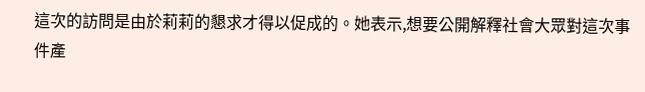這次的訪問是由於莉莉的懇求才得以促成的。她表示,想要公開解釋社會大眾對這次事件產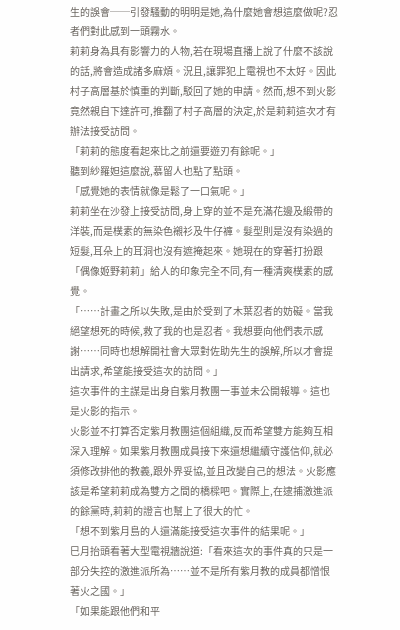生的誤會──引發騷動的明明是她,為什麼她會想這麼做呢?忍者們對此感到一頭霧水。
莉莉身為具有影響力的人物,若在現場直播上說了什麼不該說的話,將會造成諸多麻煩。況且,讓罪犯上電視也不太好。因此村子高層基於慎重的判斷,駁回了她的申請。然而,想不到火影竟然親自下達許可,推翻了村子高層的決定,於是莉莉這次才有辦法接受訪問。
「莉莉的態度看起來比之前還要遊刃有餘呢。」
聽到紗羅妲這麼說,慕留人也點了點頭。
「感覺她的表情就像是鬆了一口氣呢。」
莉莉坐在沙發上接受訪問,身上穿的並不是充滿花邊及緞帶的洋裝,而是樸素的無染色襯衫及牛仔褲。髮型則是沒有染過的短髮,耳朵上的耳洞也沒有遮掩起來。她現在的穿著打扮跟「偶像姬野莉莉」給人的印象完全不同,有一種清爽樸素的感覺。
「……計畫之所以失敗,是由於受到了木葉忍者的妨礙。當我絕望想死的時候,救了我的也是忍者。我想要向他們表示感謝……同時也想解開社會大眾對佐助先生的誤解,所以才會提出請求,希望能接受這次的訪問。」
這次事件的主謀是出身自紫月教團一事並未公開報導。這也是火影的指示。
火影並不打算否定紫月教團這個組織,反而希望雙方能夠互相深入理解。如果紫月教團成員接下來還想繼續守護信仰,就必須修改排他的教義,跟外界妥協,並且改變自己的想法。火影應該是希望莉莉成為雙方之間的橋樑吧。實際上,在逮捕激進派的餘黨時,莉莉的證言也幫上了很大的忙。
「想不到紫月島的人還滿能接受這次事件的結果呢。」
巳月抬頭看著大型電視牆說道:「看來這次的事件真的只是一部分失控的激進派所為……並不是所有紫月教的成員都憎恨著火之國。」
「如果能跟他們和平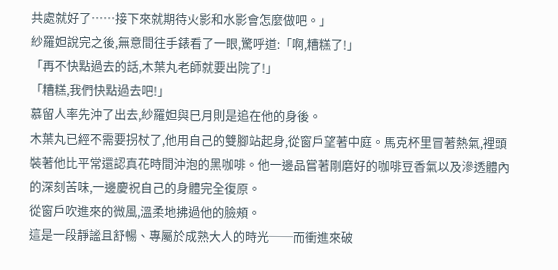共處就好了……接下來就期待火影和水影會怎麼做吧。」
紗羅妲說完之後,無意間往手錶看了一眼,驚呼道:「啊,糟糕了!」
「再不快點過去的話,木葉丸老師就要出院了!」
「糟糕,我們快點過去吧!」
慕留人率先沖了出去,紗羅妲與巳月則是追在他的身後。
木葉丸已經不需要拐杖了,他用自己的雙腳站起身,從窗戶望著中庭。馬克杯里冒著熱氣,裡頭裝著他比平常還認真花時間沖泡的黑咖啡。他一邊品嘗著剛磨好的咖啡豆香氣以及滲透體內的深刻苦味,一邊慶祝自己的身體完全復原。
從窗戶吹進來的微風,溫柔地拂過他的臉頰。
這是一段靜謐且舒暢、專屬於成熟大人的時光──而衝進來破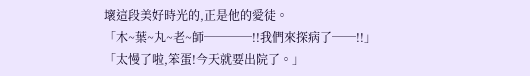壞這段美好時光的,正是他的愛徒。
「木~葉~丸~老~師────!!我們來探病了──!!」
「太慢了啦,笨蛋!今天就要出院了。」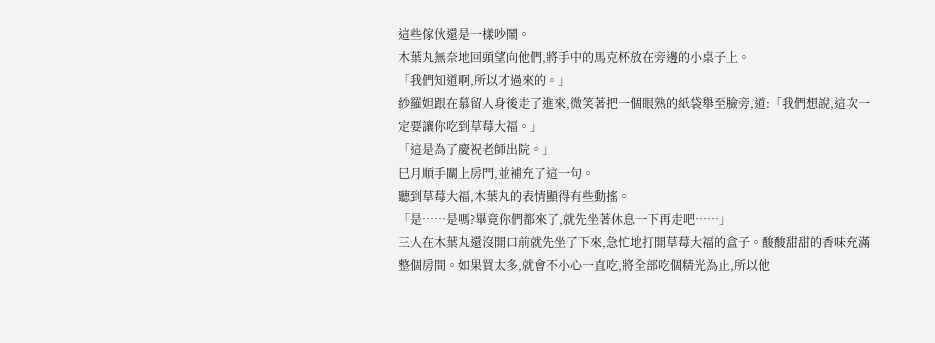這些傢伙還是一樣吵鬧。
木葉丸無奈地回頭望向他們,將手中的馬克杯放在旁邊的小桌子上。
「我們知道啊,所以才過來的。」
紗羅妲跟在慕留人身後走了進來,微笑著把一個眼熟的紙袋舉至臉旁,道:「我們想說,這次一定要讓你吃到草莓大福。」
「這是為了慶祝老師出院。」
巳月順手關上房門,並補充了這一句。
聽到草莓大福,木葉丸的表情顯得有些動搖。
「是……是嗎?畢竟你們都來了,就先坐著休息一下再走吧……」
三人在木葉丸還沒開口前就先坐了下來,急忙地打開草莓大福的盒子。酸酸甜甜的香味充滿整個房間。如果買太多,就會不小心一直吃,將全部吃個精光為止,所以他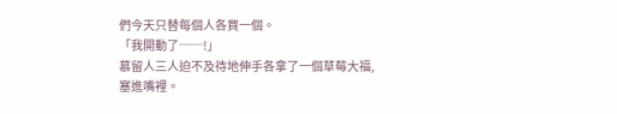們今天只替每個人各買一個。
「我開動了──!」
慕留人三人迫不及待地伸手各拿了一個草莓大福,塞進嘴裡。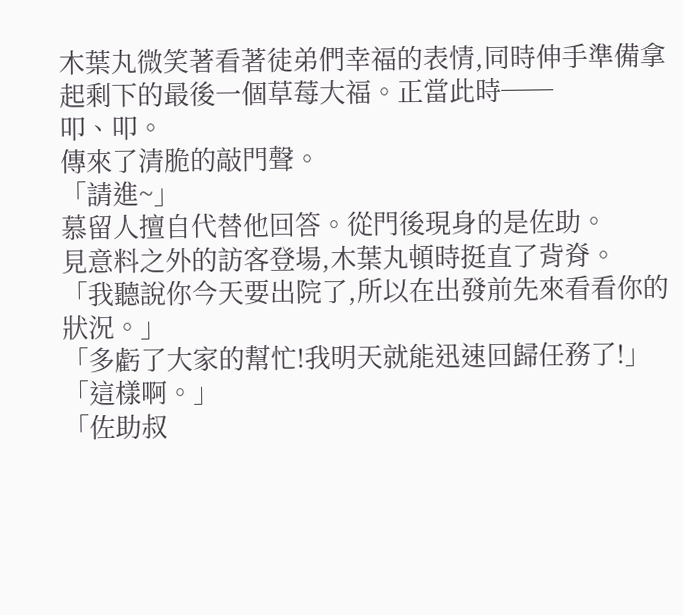木葉丸微笑著看著徒弟們幸福的表情,同時伸手準備拿起剩下的最後一個草莓大福。正當此時──
叩、叩。
傳來了清脆的敲門聲。
「請進~」
慕留人擅自代替他回答。從門後現身的是佐助。
見意料之外的訪客登場,木葉丸頓時挺直了背脊。
「我聽說你今天要出院了,所以在出發前先來看看你的狀況。」
「多虧了大家的幫忙!我明天就能迅速回歸任務了!」
「這樣啊。」
「佐助叔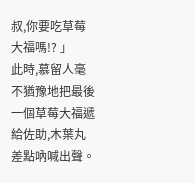叔,你要吃草莓大福嗎!? 」
此時,慕留人毫不猶豫地把最後一個草莓大福遞給佐助,木葉丸差點吶喊出聲。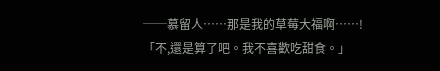──慕留人……那是我的草莓大福啊……!
「不,還是算了吧。我不喜歡吃甜食。」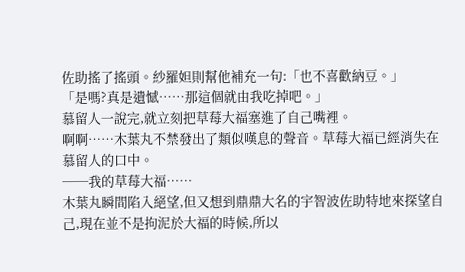佐助搖了搖頭。紗羅妲則幫他補充一句:「也不喜歡納豆。」
「是嗎?真是遺憾……那這個就由我吃掉吧。」
慕留人一說完,就立刻把草莓大福塞進了自己嘴裡。
啊啊……木葉丸不禁發出了類似嘆息的聲音。草莓大福已經消失在慕留人的口中。
──我的草莓大福……
木葉丸瞬間陷入絕望,但又想到鼎鼎大名的宇智波佐助特地來探望自己,現在並不是拘泥於大福的時候,所以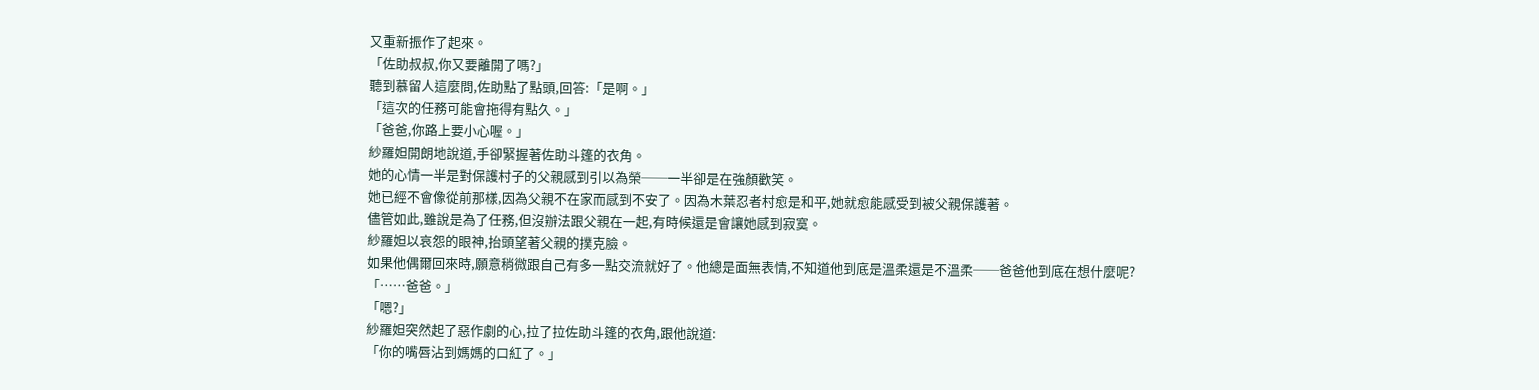又重新振作了起來。
「佐助叔叔,你又要離開了嗎?」
聽到慕留人這麼問,佐助點了點頭,回答:「是啊。」
「這次的任務可能會拖得有點久。」
「爸爸,你路上要小心喔。」
紗羅妲開朗地說道,手卻緊握著佐助斗篷的衣角。
她的心情一半是對保護村子的父親感到引以為榮──一半卻是在強顏歡笑。
她已經不會像從前那樣,因為父親不在家而感到不安了。因為木葉忍者村愈是和平,她就愈能感受到被父親保護著。
儘管如此,雖說是為了任務,但沒辦法跟父親在一起,有時候還是會讓她感到寂寞。
紗羅妲以哀怨的眼神,抬頭望著父親的撲克臉。
如果他偶爾回來時,願意稍微跟自己有多一點交流就好了。他總是面無表情,不知道他到底是溫柔還是不溫柔──爸爸他到底在想什麼呢?
「……爸爸。」
「嗯?」
紗羅妲突然起了惡作劇的心,拉了拉佐助斗篷的衣角,跟他說道:
「你的嘴唇沾到媽媽的口紅了。」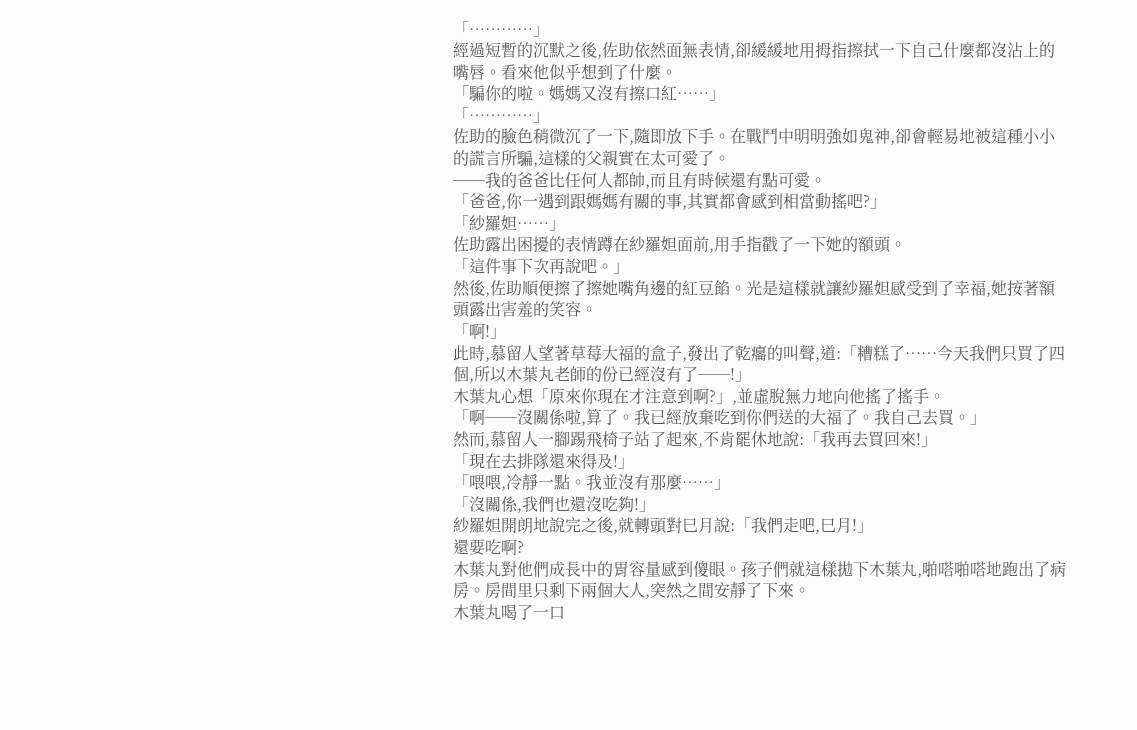「…………」
經過短暫的沉默之後,佐助依然面無表情,卻緩緩地用拇指擦拭一下自己什麼都沒沾上的嘴唇。看來他似乎想到了什麼。
「騙你的啦。媽媽又沒有擦口紅……」
「…………」
佐助的臉色稍微沉了一下,隨即放下手。在戰鬥中明明強如鬼神,卻會輕易地被這種小小的謊言所騙,這樣的父親實在太可愛了。
──我的爸爸比任何人都帥,而且有時候還有點可愛。
「爸爸,你一遇到跟媽媽有關的事,其實都會感到相當動搖吧?」
「紗羅妲……」
佐助露出困擾的表情蹲在紗羅妲面前,用手指戳了一下她的額頭。
「這件事下次再說吧。」
然後,佐助順便擦了擦她嘴角邊的紅豆餡。光是這樣就讓紗羅妲感受到了幸福,她按著額頭露出害羞的笑容。
「啊!」
此時,慕留人望著草莓大福的盒子,發出了乾癟的叫聲,道:「糟糕了……今天我們只買了四個,所以木葉丸老師的份已經沒有了──!」
木葉丸心想「原來你現在才注意到啊?」,並虛脫無力地向他搖了搖手。
「啊──沒關係啦,算了。我已經放棄吃到你們送的大福了。我自己去買。」
然而,慕留人一腳踢飛椅子站了起來,不肯罷休地說:「我再去買回來!」
「現在去排隊還來得及!」
「喂喂,冷靜一點。我並沒有那麼……」
「沒關係,我們也還沒吃夠!」
紗羅妲開朗地說完之後,就轉頭對巳月說:「我們走吧,巳月!」
還要吃啊?
木葉丸對他們成長中的胃容量感到傻眼。孩子們就這樣拋下木葉丸,啪嗒啪嗒地跑出了病房。房間里只剩下兩個大人,突然之間安靜了下來。
木葉丸喝了一口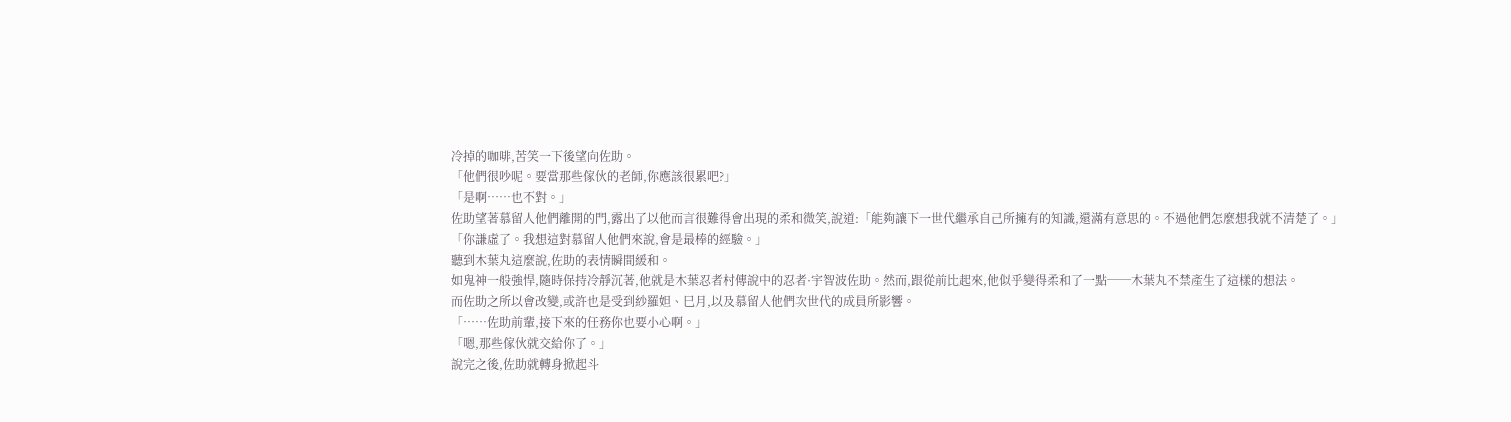冷掉的咖啡,苦笑一下後望向佐助。
「他們很吵呢。要當那些傢伙的老師,你應該很累吧?」
「是啊……也不對。」
佐助望著慕留人他們離開的門,露出了以他而言很難得會出現的柔和微笑,說道:「能夠讓下一世代繼承自己所擁有的知識,還滿有意思的。不過他們怎麼想我就不清楚了。」
「你謙虛了。我想這對慕留人他們來說,會是最棒的經驗。」
聽到木葉丸這麼說,佐助的表情瞬間緩和。
如鬼神一般強悍,隨時保持冷靜沉著,他就是木葉忍者村傳說中的忍者·宇智波佐助。然而,跟從前比起來,他似乎變得柔和了一點──木葉丸不禁產生了這樣的想法。
而佐助之所以會改變,或許也是受到紗羅妲、巳月,以及慕留人他們次世代的成員所影響。
「……佐助前輩,接下來的任務你也要小心啊。」
「嗯,那些傢伙就交給你了。」
說完之後,佐助就轉身掀起斗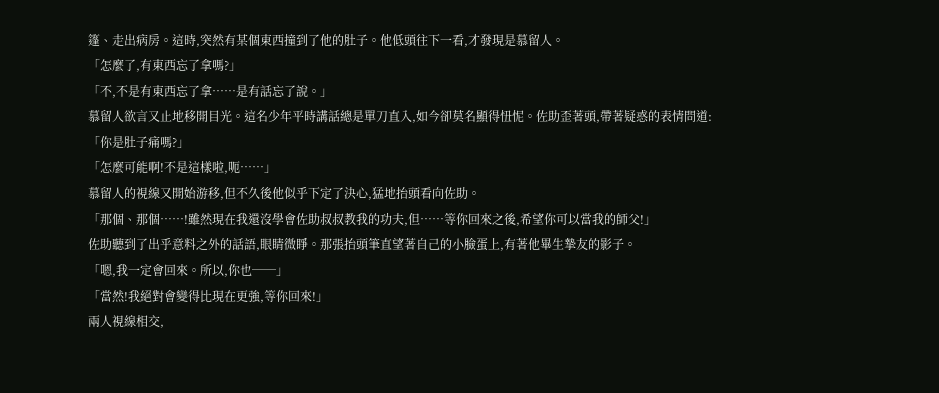篷、走出病房。這時,突然有某個東西撞到了他的肚子。他低頭往下一看,才發現是慕留人。
「怎麼了,有東西忘了拿嗎?」
「不,不是有東西忘了拿……是有話忘了說。」
慕留人欲言又止地移開目光。這名少年平時講話總是單刀直入,如今卻莫名顯得忸怩。佐助歪著頭,帶著疑惑的表情問道:
「你是肚子痛嗎?」
「怎麼可能啊!不是這樣啦,呃……」
慕留人的視線又開始游移,但不久後他似乎下定了決心,猛地抬頭看向佐助。
「那個、那個……!雖然現在我還沒學會佐助叔叔教我的功夫,但……等你回來之後,希望你可以當我的師父!」
佐助聽到了出乎意料之外的話語,眼睛微睜。那張抬頭筆直望著自己的小臉蛋上,有著他畢生摯友的影子。
「嗯,我一定會回來。所以,你也──」
「當然!我絕對會變得比現在更強,等你回來!」
兩人視線相交,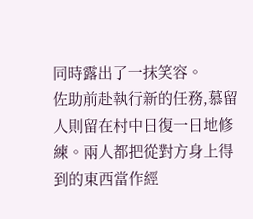同時露出了一抹笑容。
佐助前赴執行新的任務,慕留人則留在村中日復一日地修練。兩人都把從對方身上得到的東西當作經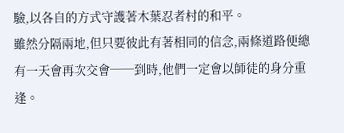驗,以各自的方式守護著木葉忍者村的和平。
雖然分隔兩地,但只要彼此有著相同的信念,兩條道路便總有一天會再次交會──到時,他們一定會以師徒的身分重逢。